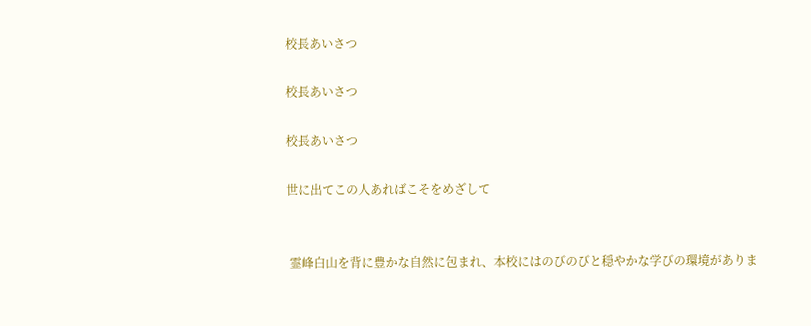校長あいさつ

校長あいさつ

校長あいさつ

世に出てこの人あればこそをめざして


 霊峰白山を背に豊かな自然に包まれ、本校にはのびのびと穏やかな学びの環境がありま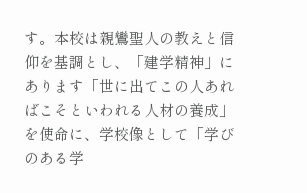す。本校は親鸞聖人の教えと信仰を基調とし、「建学精神」にあります「世に出てこの人あればこそといわれる人材の養成」を使命に、学校像として「学びのある学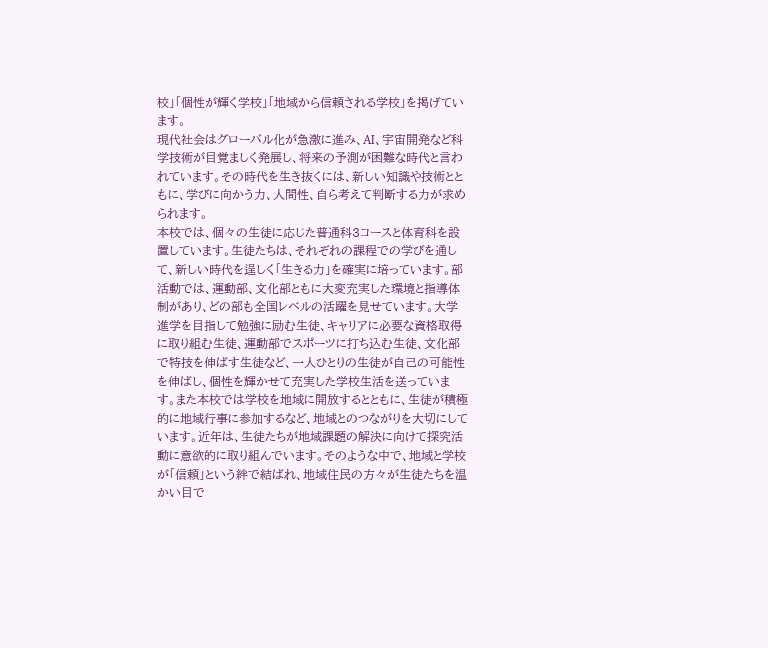校」「個性が輝く学校」「地域から信頼される学校」を掲げています。
現代社会はグローバル化が急激に進み、AI、宇宙開発など科学技術が目覚ましく発展し、将来の予測が困難な時代と言われています。その時代を生き抜くには、新しい知識や技術とともに、学びに向かう力、人間性、自ら考えて判断する力が求められます。
本校では、個々の生徒に応じた普通科3コースと体育科を設置しています。生徒たちは、それぞれの課程での学びを通して、新しい時代を逞しく「生きる力」を確実に培っています。部活動では、運動部、文化部ともに大変充実した環境と指導体制があり、どの部も全国レベルの活躍を見せています。大学進学を目指して勉強に励む生徒、キャリアに必要な資格取得に取り組む生徒、運動部でスポーツに打ち込む生徒、文化部で特技を伸ばす生徒など、一人ひとりの生徒が自己の可能性を伸ばし、個性を輝かせて充実した学校生活を送っています。また本校では学校を地域に開放するとともに、生徒が積極的に地域行事に参加するなど、地域とのつながりを大切にしています。近年は、生徒たちが地域課題の解決に向けて探究活動に意欲的に取り組んでいます。そのような中で、地域と学校が「信頼」という絆で結ばれ、地域住民の方々が生徒たちを温かい目で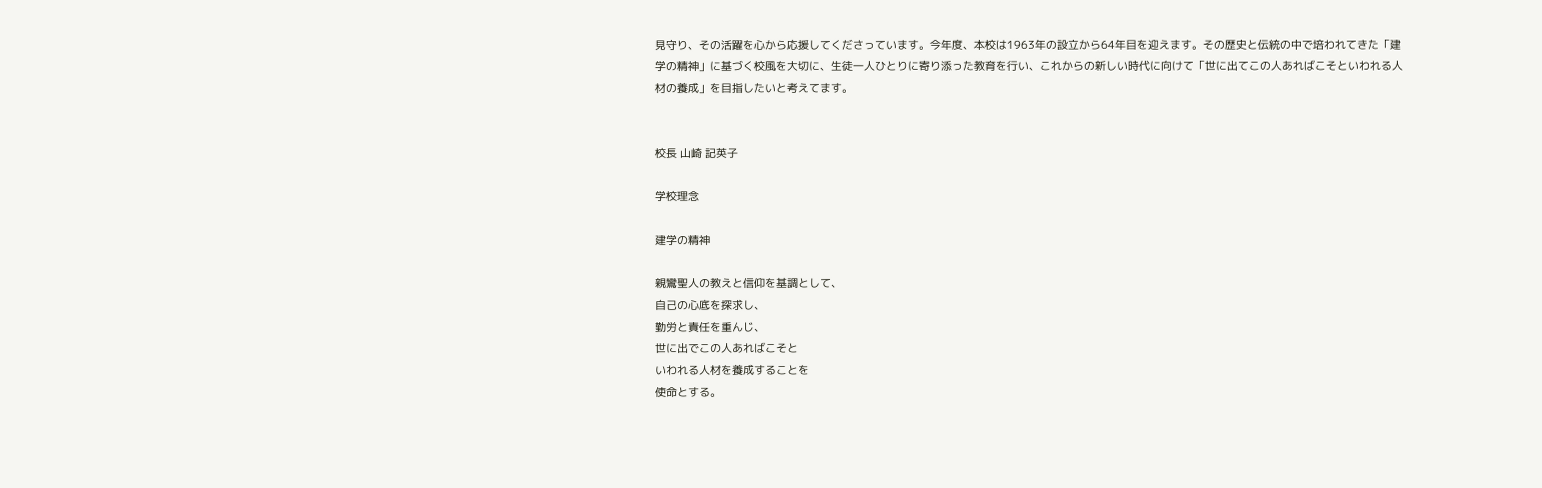見守り、その活躍を心から応援してくださっています。今年度、本校は1963年の設立から64年目を迎えます。その歴史と伝統の中で培われてきた「建学の精神」に基づく校風を大切に、生徒一人ひとりに寄り添った教育を行い、これからの新しい時代に向けて「世に出てこの人あればこそといわれる人材の養成」を目指したいと考えてます。


校長 山崎 記英子

学校理念

建学の精神

親鸞聖人の教えと信仰を基調として、
自己の心底を探求し、
勤労と責任を重んじ、
世に出でこの人あればこそと
いわれる人材を養成することを
使命とする。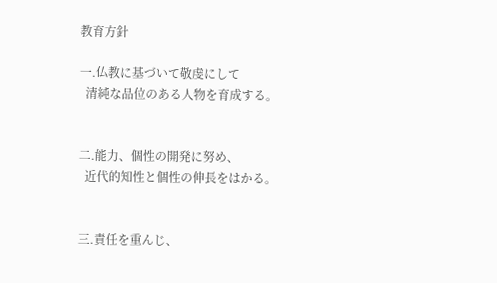教育方針

一.仏教に基づいて敬虔にして
  清純な品位のある人物を育成する。


二.能力、個性の開発に努め、
  近代的知性と個性の伸長をはかる。


三.責任を重んじ、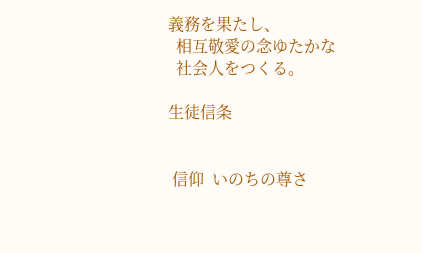義務を果たし、
  相互敬愛の念ゆたかな
  社会人をつくる。

生徒信条


 信仰  いのちの尊さ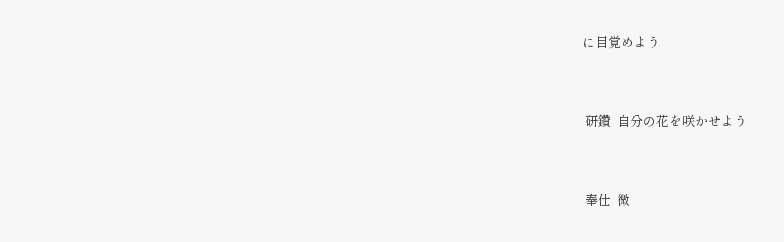に目覚めよう


 研鑽  自分の花を咲かせよう


 奉仕  微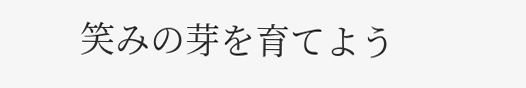笑みの芽を育てよう